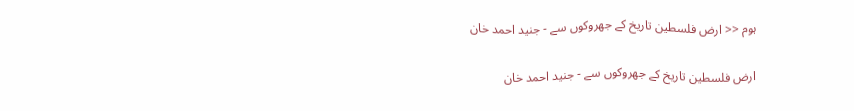ہوم << ارض فلسطین تاریخ کے جھروکوں سے - جنید احمد خان

ارض فلسطین تاریخ کے جھروکوں سے - جنید احمد خان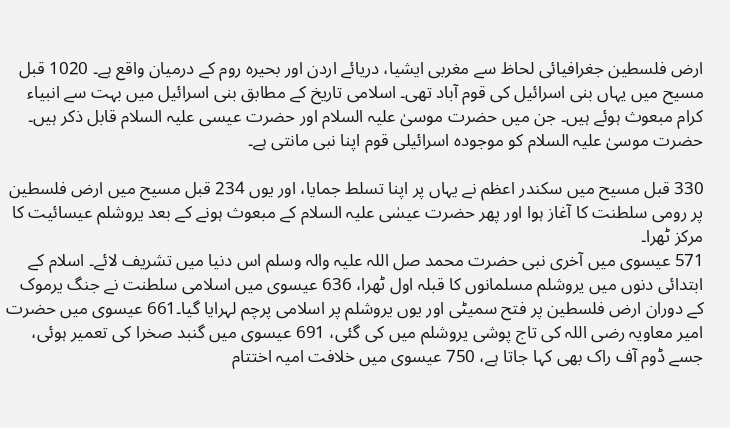ارض فلسطین جغرافیائی لحاظ سے مغربی ایشیا، دریائے اردن اور بحیرہ روم کے درمیان واقع ہے۔ 1020 قبل مسیح میں یہاں بنی اسرائیل کی قوم آباد تھی۔ اسلامی تاریخ کے مطابق بنی اسرائیل میں بہت سے انبیاء کرام مبعوث ہوئے ہیں۔ جن میں حضرت موسیٰ علیہ السلام اور حضرت عیسی علیہ السلام قابل ذکر ہیں۔ حضرت موسیٰ علیہ السلام کو موجودہ اسرائیلی قوم اپنا نبی مانتی ہے۔

330 قبل مسیح میں سکندر اعظم نے یہاں پر اپنا تسلط جمایا، اور یوں 234 قبل مسیح میں ارض فلسطین پر رومی سلطنت کا آغاز ہوا اور پھر حضرت عیسٰی علیہ السلام کے مبعوث ہونے کے بعد یروشلم عیسائیت کا مرکز ٹھرا۔
571 عیسوی میں آخری نبی حضرت محمد صل اللہ علیہ والہ وسلم اس دنیا میں تشریف لائے۔ اسلام کے ابتدائی دنوں میں یروشلم مسلمانوں کا قبلہ اول ٹھرا، 636 عیسوی میں اسلامی سلطنت نے جنگ یرموک کے دوران ارض فلسطین پر فتح سمیٹی اور یوں یروشلم پر اسلامی پرچم لہرایا گیا۔661 عیسوی میں حضرت امیر معاویہ رضی اللہ کی تاج پوشی یروشلم میں کی گئی، 691 عیسوی میں گنبد صخرا کی تعمیر ہوئی، جسے ڈوم آف راک بھی کہا جاتا ہے، 750 عیسوی میں خلافت امیہ اختتام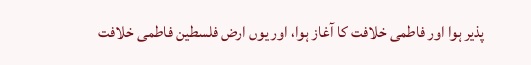پذیر ہوا اور فاطمی خلافت کا آغاز ہوا، اور یوں ارض فلسطین فاطمی خلافت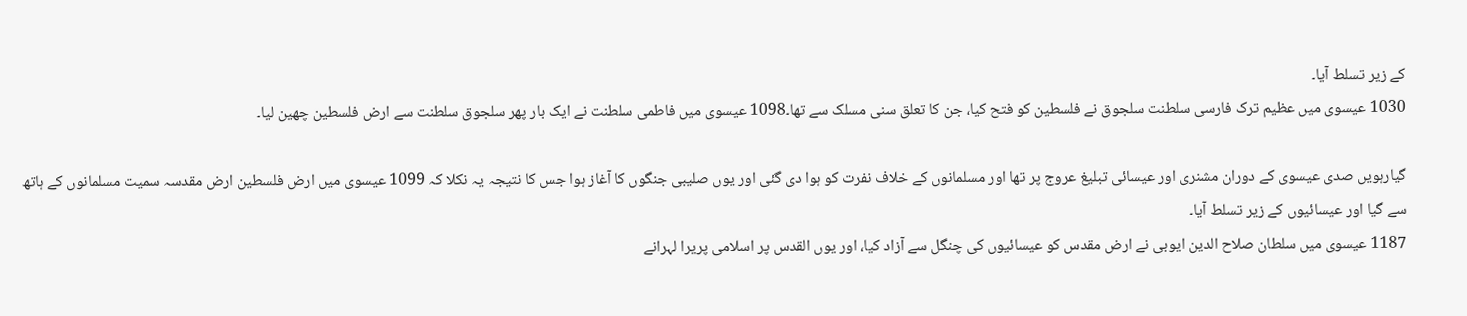کے زیر تسلط آیا۔
1030 عیسوی میں عظیم ترک فارسی سلطنت سلجوق نے فلسطین کو فتح کیا، جن کا تعلق سنی مسلک سے تھا۔1098 عیسوی میں فاطمی سلطنت نے ایک بار پھر سلجوق سلطنت سے ارض فلسطین چھین لیا۔

گیارہویں صدی عیسوی کے دوران مشنری اور عیسائی تبلیغ عروج پر تھا اور مسلمانوں کے خلاف نفرت کو ہوا دی گئی اور یوں صلیبی جنگوں کا آغاز ہوا جس کا نتیجہ یہ نکلا کہ 1099 عیسوی میں ارض فلسطین ارض مقدسہ سمیت مسلمانوں کے ہاتھ سے گیا اور عیسائیوں کے زیر تسلط آیا۔
1187 عیسوی میں سلطان صلاح الدین ایوبی نے ارض مقدس کو عیسائیوں کی چنگل سے آزاد کیا، اور یوں القدس پر اسلامی پریرا لہرانے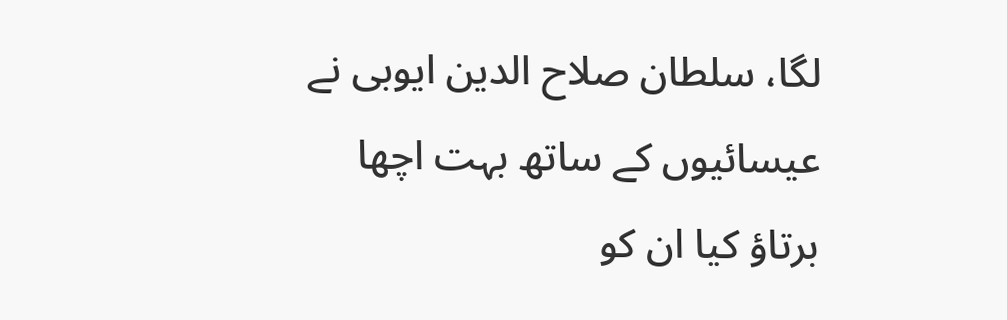لگا، سلطان صلاح الدین ایوبی نے عیسائیوں کے ساتھ بہت اچھا برتاؤ کیا ان کو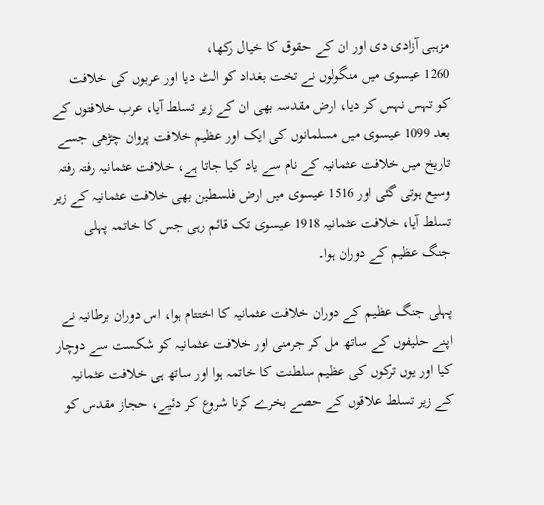مزہبی آزادی دی اور ان کے حقوق کا خیال رکھا،
1260 عیسوی میں منگولوں نے تخت بغداد کو الٹ دیا اور عربوں کی خلافت کو تہس نہس کر دیا، ارض مقدسہ بھی ان کے زیر تسلط آیا، عرب خلافتوں کے بعد 1099 عیسوی میں مسلمانوں کی ایک اور عظیم خلافت پروان چڑھی جسے تاریخ میں خلافت عثمانیہ کے نام سے یاد کیا جاتا ہے، خلافت عثمانیہ رفتہ رفتہ وسیع ہوتی گئی اور 1516 عیسوی میں ارض فلسطین بھی خلافت عثمانیہ کے زیر تسلط آیا، خلافت عثمانیہ 1918 عیسوی تک قائم رہی جس کا خاتمہ پہلی جنگ عظیم کے دوران ہوا۔

پہلی جنگ عظیم کے دوران خلافت عثمانیہ کا اختتام ہوا، اس دوران برطانیہ نے اپنے حلیفوں کے ساتھ مل کر جرمنی اور خلافت عثمانیہ کو شکست سے دوچار کیا اور یوں ترکوں کی عظیم سلطنت کا خاتمہ ہوا اور ساتھ ہی خلافت عثمانیہ کے زیر تسلط علاقوں کے حصے بخرے کرنا شروع کر دئیے، حجاز مقدس کو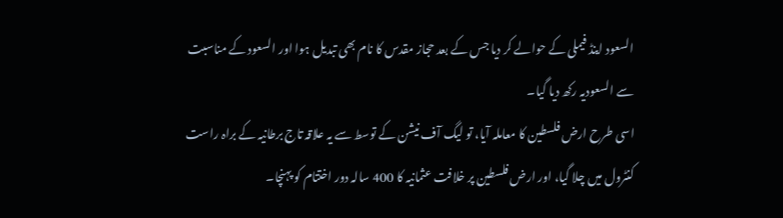السعود اینڈ فیملی کے حوالے کر دیا جس کے بعد حجاز مقدس کا نام بھی تبدیل ہوا اور السعود کے مناسبت سے السعودیہ رکھ دیا گیا۔
اسی طرح ارض فلسطین کا معاملہ آیا، تو لیگ آف نیشن کے توسط سے یہ علاقہ تاج برطانیہ کے براہ راست کنٹرول میں چلا گیا، اور ارض فلسطین پر خلافت عثمانیہ کا 400 سالہ دور اختتام کو پہنچا۔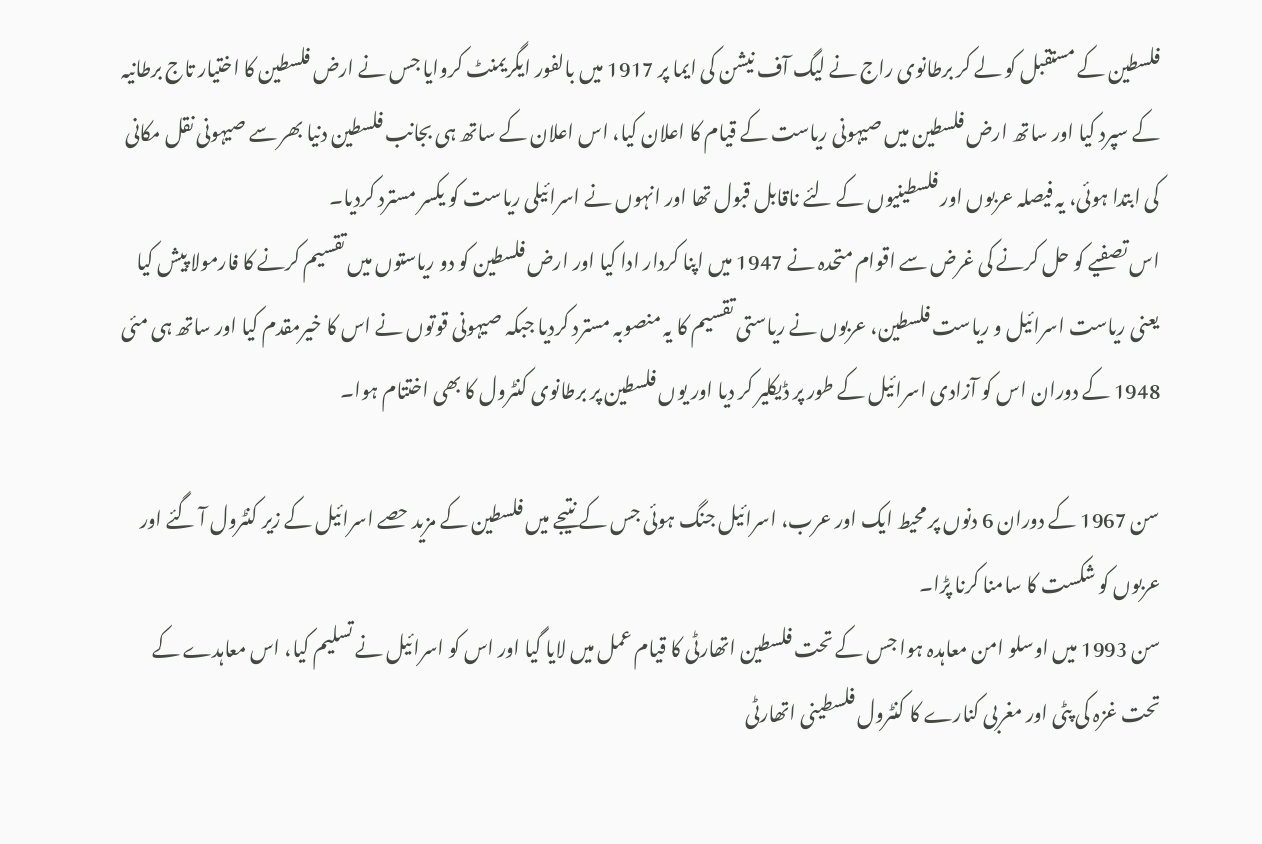فلسطین کے مستقبل کو لے کر برطانوی راج نے لیگ آف نیشن کی ایما پر 1917 میں بالفور ایگریمنٹ کروایا جس نے ارض فلسطین کا اختیار تاج برطانیہ کے سپرد کیا اور ساتھ ارض فلسطین میں صیہونی ریاست کے قیام کا اعلان کیا، اس اعلان کے ساتھ ہی بجانب فلسطین دنیا بھر سے صیہونی نقل مکانی کی ابتدا ہوئی، یہ فیصلہ عربوں اور فلسطینیوں کے لئے ناقابل قبول تھا اور انہوں نے اسرائیلی ریاست کو یکسر مسترد کردیا۔
اس تصفیے کو حل کرنے کی غرض سے اقوام متحدہ نے 1947 میں اپنا کردار ادا کیا اور ارض فلسطین کو دو ریاستوں میں تقسیم کرنے کا فارمولا پیش کیا یعنی ریاست اسرائیل و ریاست فلسطین، عربوں نے ریاستی تقسیم کا یہ منصوبہ مسترد کردیا جبکہ صیہونی قوتوں نے اس کا خیرمقدم کیا اور ساتھ ہی مئی 1948 کے دوران اس کو آزادی اسرائیل کے طور پر ڈیکلیر کر دیا اور یوں فلسطین پر برطانوی کنٹرول کا بھی اختتام ہوا۔

سن 1967 کے دوران 6 دنوں پر محیط ایک اور عرب، اسرائیل جنگ ہوئی جس کے نتیجے میں فلسطین کے مزید حصے اسرائیل کے زیر کنٹرول آ گئے اور عربوں کو شکست کا سامنا کرنا پڑا۔
سن 1993 میں اوسلو امن معاہدہ ہوا جس کے تحت فلسطین اتھارٹی کا قیام عمل میں لایا گیا اور اس کو اسرائیل نے تسلیم کیا، اس معاہدے کے تحت غزہ کی پٹی اور مغربی کنارے کا کنٹرول فلسطینی اتھارٹی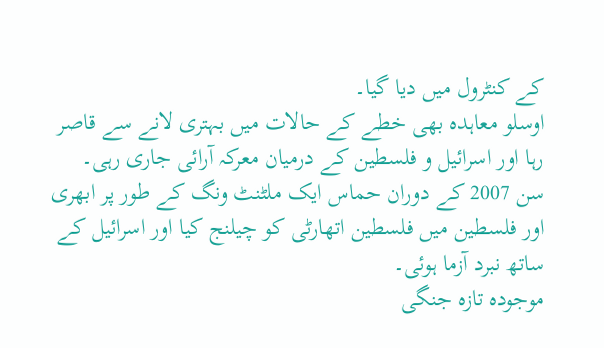کے کنٹرول میں دیا گیا۔
اوسلو معاہدہ بھی خطے کے حالات میں بہتری لانے سے قاصر رہا اور اسرائیل و فلسطین کے درمیان معرکہ آرائی جاری رہی۔
سن 2007 کے دوران حماس ایک ملٹنٹ ونگ کے طور پر ابھری اور فلسطین میں فلسطین اتھارٹی کو چیلنج کیا اور اسرائیل کے ساتھ نبرد آزما ہوئی۔
موجودہ تازہ جنگی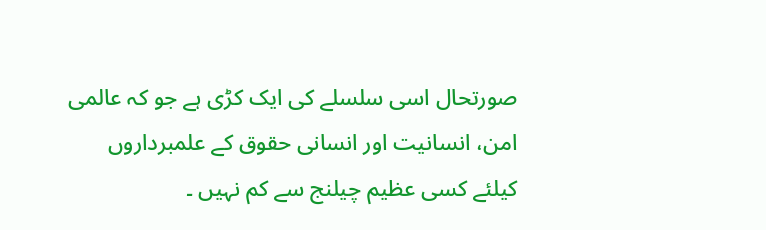صورتحال اسی سلسلے کی ایک کڑی ہے جو کہ عالمی امن، انسانیت اور انسانی حقوق کے علمبرداروں کیلئے کسی عظیم چیلنج سے کم نہیں ۔